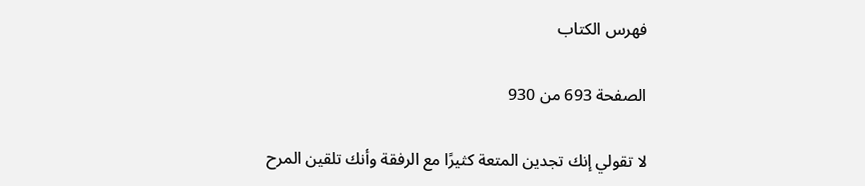فهرس الكتاب

الصفحة 693 من 930

لا تقولي إنك تجدين المتعة كثيرًا مع الرفقة وأنك تلقين المرح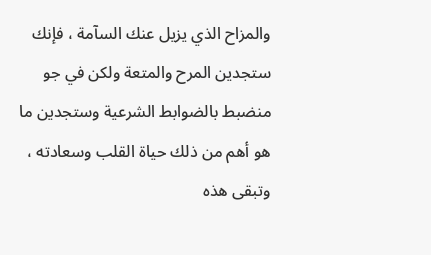والمزاح الذي يزيل عنك السآمة ، فإنك ستجدين المرح والمتعة ولكن في جو منضبط بالضوابط الشرعية وستجدين ما هو أهم من ذلك حياة القلب وسعادته ، وتبقى هذه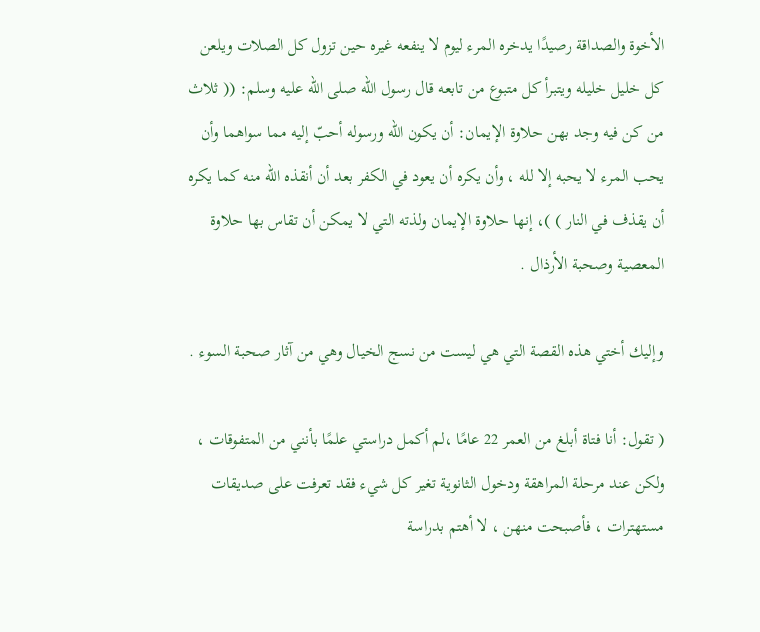الأخوة والصداقة رصيدًا يدخره المرء ليوم لا ينفعه غيره حين تزول كل الصلات ويلعن كل خليل خليله ويتبرأ كل متبوع من تابعه قال رسول الله صلى الله عليه وسلم: (( ثلاث من كن فيه وجد بهن حلاوة الإيمان: أن يكون الله ورسوله أحبّ إليه مما سواهما وأن يحب المرء لا يحبه إلا لله ، وأن يكره أن يعود في الكفر بعد أن أنقذه الله منه كما يكره أن يقذف في النار ) )، إنها حلاوة الإيمان ولذته التي لا يمكن أن تقاس بها حلاوة المعصية وصحبة الأرذال .

وإليك أختي هذه القصة التي هي ليست من نسج الخيال وهي من آثار صحبة السوء .

( تقول: أنا فتاة أبلغ من العمر 22 عامًا ،لم أكمل دراستي علمًا بأنني من المتفوقات ، ولكن عند مرحلة المراهقة ودخول الثانوية تغير كل شيء فقد تعرفت على صديقات مستهترات ، فأصبحت منهن ، لا أهتم بدراسة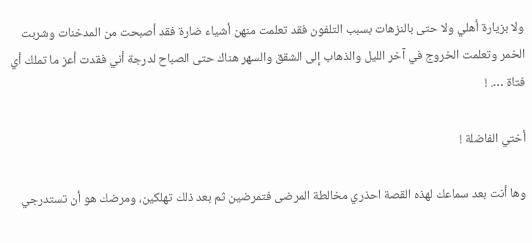ولا بزيارة أهلي ولا حتى بالنزهات بسبب التلفون فقد تعلمت منهن أشياء ضارة فقد أصبحت من المدخنات وشربت الخمر وتعلمت الخروج في آخر الليل والذهاب إلى الشقق والسهر هناك حتى الصباح لدرجة أني فقدت أعز ما تملك أي فتاة …. !

أختي الفاضلة !

وها أنت بعد سماعك لهذه القصة احذري مخالطة المرضى فتمرضين ثم بعد ذلك تهلكين، ومرضك هو أن تستدرجي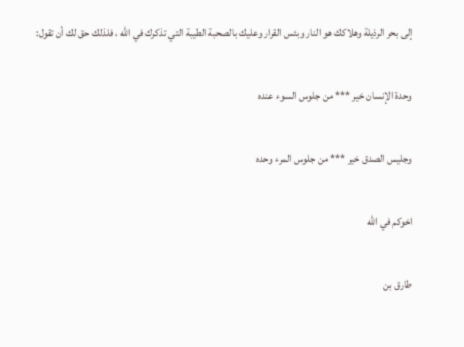إلى بحر الرذيلة وهلاكك هو النار وبئس القرار وعليك بالصحبة الطيبة التي تذكرك في الله ، فلذلك حق لك أن تقول:

وحدة الإنسان خير *** من جلوس السوء عنده

وجليس الصدق خير *** من جلوس المرء وحده

اخوكم في الله

طارق بن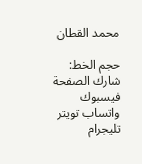محمد القطان

حجم الخط:
شارك الصفحة
فيسبوك واتساب تويتر تليجرام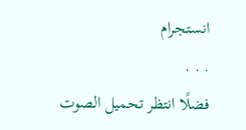انستجرام
. . .
فضلًا انتظر تحميل الصوت